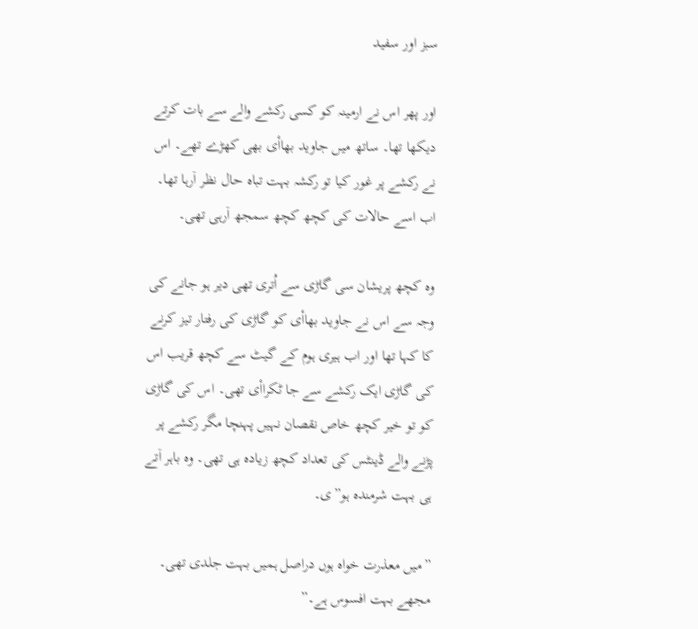سبز اور سفید

اور پھر اس نے ارمینہ کو کسی رکشے والے سے بات کرتے دیکھا تھا۔ ساتھ میں جاوید بھاأی بھی کھڑے تھے۔ اس نے رکشے پر غور کیا تو رکشہ بہت تباہ حال نظر اۤرہا تھا۔ اب اسے حالات کی کچھ کچھ سمجھ اۤرہی تھی۔

وہ کچھ پریشان سی گاڑی سے اُتری تھی دیر ہو جانے کی وجہ سے اس نے جاوید بھاأی کو گاڑی کی رفتار تیز کرنے کا کہا تھا اور اب ہیری ہوم کے گیٹ سے کچھ قریب اس کی گاڑی ایک رکشے سے جا ٹکراأی تھی۔ اس کی گاڑی کو تو خیر کچھ خاص نقصان نہیں پہنچا مگر رکشے پر پڑنے والے ڈینٹس کی تعداد کچھ زیادہ ہی تھی۔ وہ باہر اۤتے ہی بہت شرمندہ ہو”ی۔

”میں معذرت خواہ ہوں دراصل ہمیں بہت جلدی تھی۔ مجھے بہت افسوس ہے۔”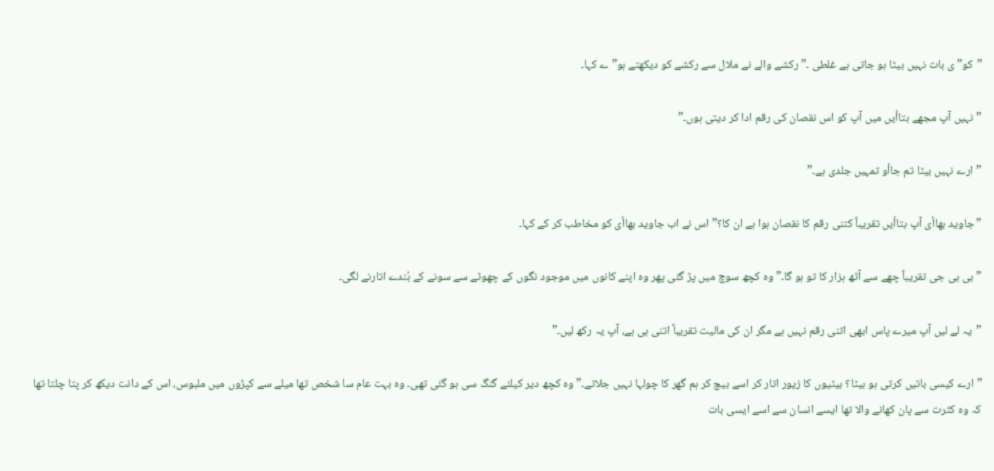”کو”ی بات نہیں بیٹا ہو جاتی ہے غلطی ۔” رکشے والے نے ملال سے رکشے کو دیکھتے ہو”ے کہا۔

”نہیں اۤپ مجھے بتاأیں میں اۤپ کو اس نقصان کی رقم ادا کر دیتی ہوں۔”

”ارے نہیں بیٹا تم جاأو تمہیں جلدی ہے۔”

”جاوید بھاأی اۤپ بتاأیں تقریباً کتنی رقم کا نقصان ہوا ہے ان کا؟” اس نے اب جاوید بھاأی کو مخاطب کر کے کہا۔

”بی بی جی تقریباً چھے سے اۤٹھ ہزار کا تو ہو گا۔” وہ کچھ سوچ میں پڑ گئی پھر وہ اپنے کانوں میں موجود نگوں کے چھوٹے سے سونے کے بُندے اتارنے لگی۔

”یہ لے لیں اۤپ میرے پاس ابھی اتنی رقم نہیں ہے مگر ان کی مالیت تقریباً اتنی ہی ہے، اۤپ یہ رکھ لیں۔”

”ارے کیسی باتیں کرتی ہو بیٹا؟ بیٹیوں کا زیور اتار کر اسے بیچ کر ہم گھر کا چولہا نہیں جلاتے۔” وہ کچھ دیر کیلئے گنگ سی ہو گئی تھی۔ وہ بہت عام سا شخص تھا میلے سے کپڑوں میں ملبوس، اس کے دانت دیکھ کر پتا چلتا تھا کہ وہ کثرت سے پان کھانے والا تھا ایسے انسان سے اسے ایسی بات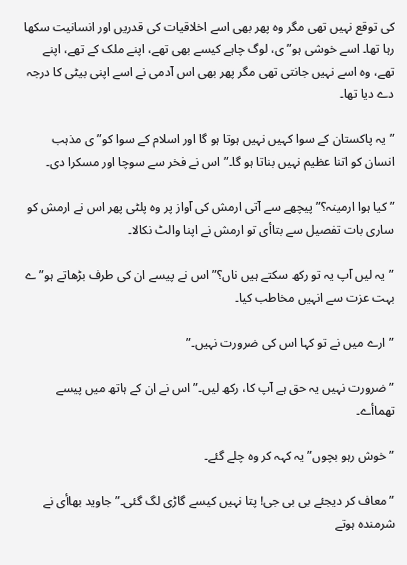کی توقع نہیں تھی مگر وہ پھر بھی اسے اخلاقیات کی قدریں اور انسانیت سکھا رہا تھا۔ اسے خوشی ہو”ی، لوگ چاہے کیسے بھی تھے، اپنے ملک کے تھے، اپنے تھے، وہ اسے نہیں جانتی تھی مگر پھر بھی اس اۤدمی نے اسے اپنی بیٹی کا درجہ دے دیا تھا۔

”یہ پاکستان کے سوا کہیں نہیں ہوتا ہو گا اور اسلام کے سوا کو”ی مذہب انسان کو اتنا عظیم نہیں بناتا ہو گا۔” اس نے فخر سے سوچا اور مسکرا دی۔

”کیا ہوا ارمینہ؟” پیچھے سے اۤتی ارمش کی اۤواز پر وہ پلٹی پھر اس نے ارمش کو ساری بات تفصیل سے بتاأی تو ارمش نے اپنا والٹ نکالا۔

”یہ لیں اۤپ یہ تو رکھ سکتے ہیں ناں؟” اس نے پیسے ان کی طرف بڑھاتے ہو”ے بہت عزت سے انہیں مخاطب کیا۔

”ارے میں نے تو کہا اس کی ضرورت نہیں۔”

”ضرورت نہیں یہ حق ہے اۤپ کا، رکھ لیں۔” اس نے ان کے ہاتھ میں پیسے تھماأے۔

”خوش رہو بچوں” یہ کہہ کر وہ چلے گئے۔

”معاف کر دیجئے بی بی جی! پتا نہیں کیسے گاڑی لگ گئی۔” جاوید بھاأی نے شرمندہ ہوتے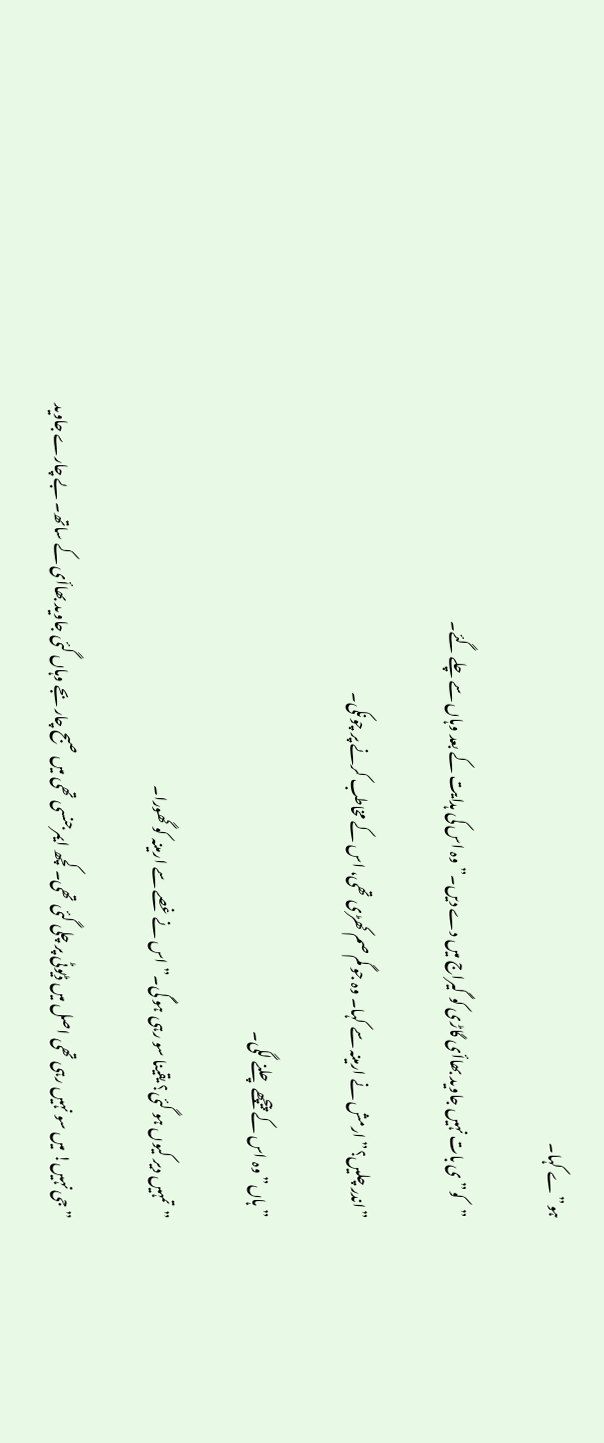ہو”ے کہا۔

”کو”ی بات نہیں جاوید بھاأی گاڑی کو گیراج میں دے دیں۔” وہ اس کی ہدایت کے بعد وہاں سے چلے گئے۔

”اندر چلیں؟” ارمش نے ارمینہ سے کہا۔ وہ جو گم صم کھڑی تھی، اس کے مخاطب کرنے پر چونکی۔

”ہاں” وہ اس کے پیچھے چلنے لگی۔

”تمہیں دیر کیوں ہو گئی؟ یقینا سو رہی ہو گی۔” اس نے غصے سے ارمینہ کو گھورا۔

”جی نہیں! میں سو نہیں رہی تھی اصل میں ڈیوٹی پر چلی گئی تھی۔ کچھ ایمرجنسی تھی میں صبح چار بجے وہاں گئی جاوید بھاأی کے ساتھ۔ بے چارے جاوید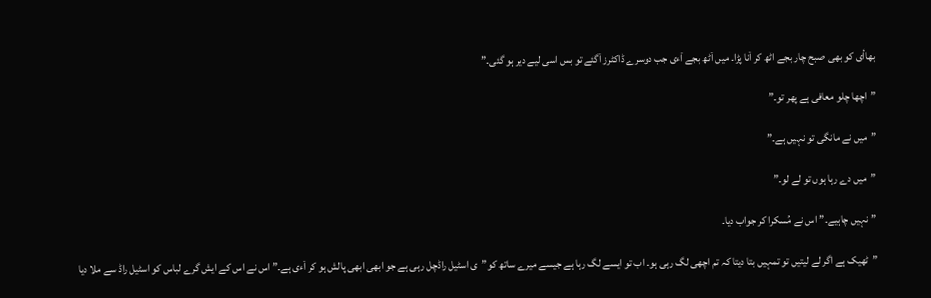بھاأی کو بھی صبح چار بجے اٹھ کر اۤنا پڑا۔ میں اۤٹھ بجے اۤءی جب دوسرے ڈاکٹرز اۤگئے تو بس اسی لیے دیر ہو گئی۔”

”اچھا چلو معافی ہے پھر تو۔”

”میں نے مانگی تو نہیں ہے۔”

”میں دے رہا ہوں تو لے لو۔”

”نہیں چاہیے۔” اس نے مُسکرا کر جواب دیا۔

”ٹھیک ہے اگر لے لیتیں تو تمہیں بتا دیتا کہ تم اچھی لگ رہی ہو۔ اب تو ایسے لگ رہا ہے جیسے میرے ساتھ کو”ی اسٹیل راڈچل رہی ہے جو ابھی ابھی پالش ہو کر اۤءی ہے۔” اس نے اس کے ایش گرے لباس کو اسٹیل راڈ سے ملا دیا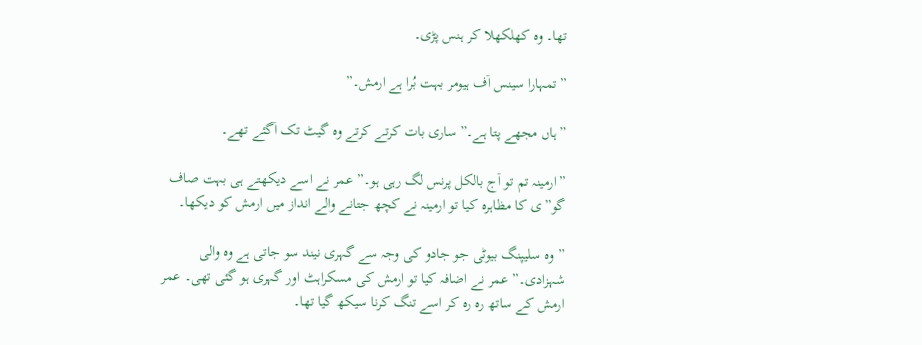تھا۔ وہ کھلکھلا کر ہنس پڑی۔

”تمہارا سینس اۤف ہیومر بہت بُرا ہے ارمش۔”

”ہاں مجھے پتا ہے۔” ساری بات کرتے کرتے وہ گیٹ تک اۤگئے تھے۔

”ارمینہ تم تو اۤج بالکل پرنس لگ رہی ہو۔” عمر نے اسے دیکھتے ہی بہت صاف گو”ی کا مظاہرہ کیا تو ارمینہ نے کچھ جتانے والے انداز میں ارمش کو دیکھا۔

”وہ سلیپنگ بیوٹی جو جادو کی وجہ سے گہری نیند سو جاتی ہے وہ والی شہزادی۔” عمر نے اضافہ کیا تو ارمش کی مسکراہٹ اور گہری ہو گئی تھی۔ عمر ارمش کے ساتھ رہ رہ کر اسے تنگ کرنا سیکھ گیا تھا۔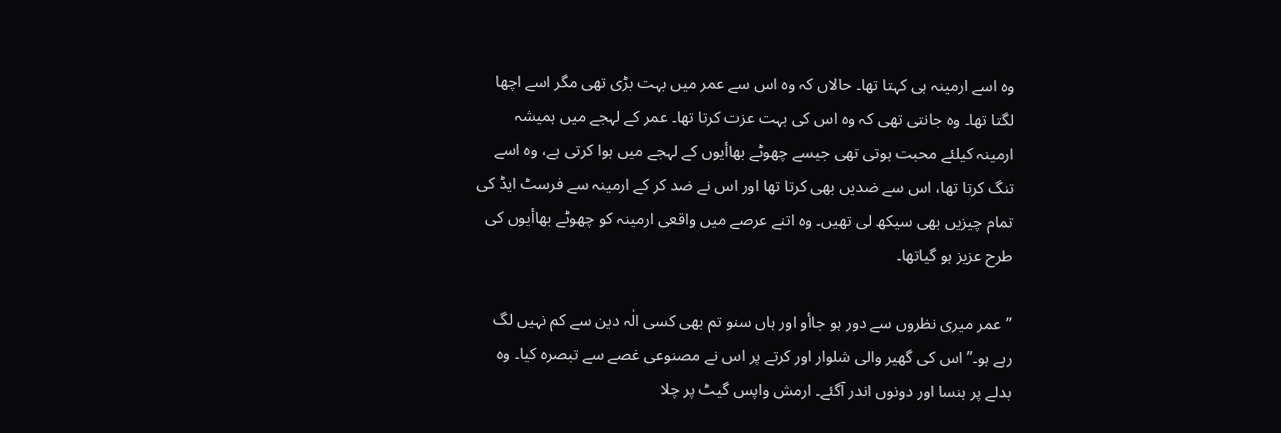وہ اسے ارمینہ ہی کہتا تھا۔ حالاں کہ وہ اس سے عمر میں بہت بڑی تھی مگر اسے اچھا لگتا تھا۔ وہ جانتی تھی کہ وہ اس کی بہت عزت کرتا تھا۔ عمر کے لہجے میں ہمیشہ ارمینہ کیلئے محبت ہوتی تھی جیسے چھوٹے بھاأیوں کے لہجے میں ہوا کرتی ہے، وہ اسے تنگ کرتا تھا، اس سے ضدیں بھی کرتا تھا اور اس نے ضد کر کے ارمینہ سے فرسٹ ایڈ کی تمام چیزیں بھی سیکھ لی تھیں۔ وہ اتنے عرصے میں واقعی ارمینہ کو چھوٹے بھاأیوں کی طرح عزیز ہو گیاتھا۔

”عمر میری نظروں سے دور ہو جاأو اور ہاں سنو تم بھی کسی الٰہ دین سے کم نہیں لگ رہے ہو۔” اس کی گھیر والی شلوار اور کرتے پر اس نے مصنوعی غصے سے تبصرہ کیا۔ وہ بدلے پر ہنسا اور دونوں اندر اۤگئے۔ ارمش واپس گیٹ پر چلا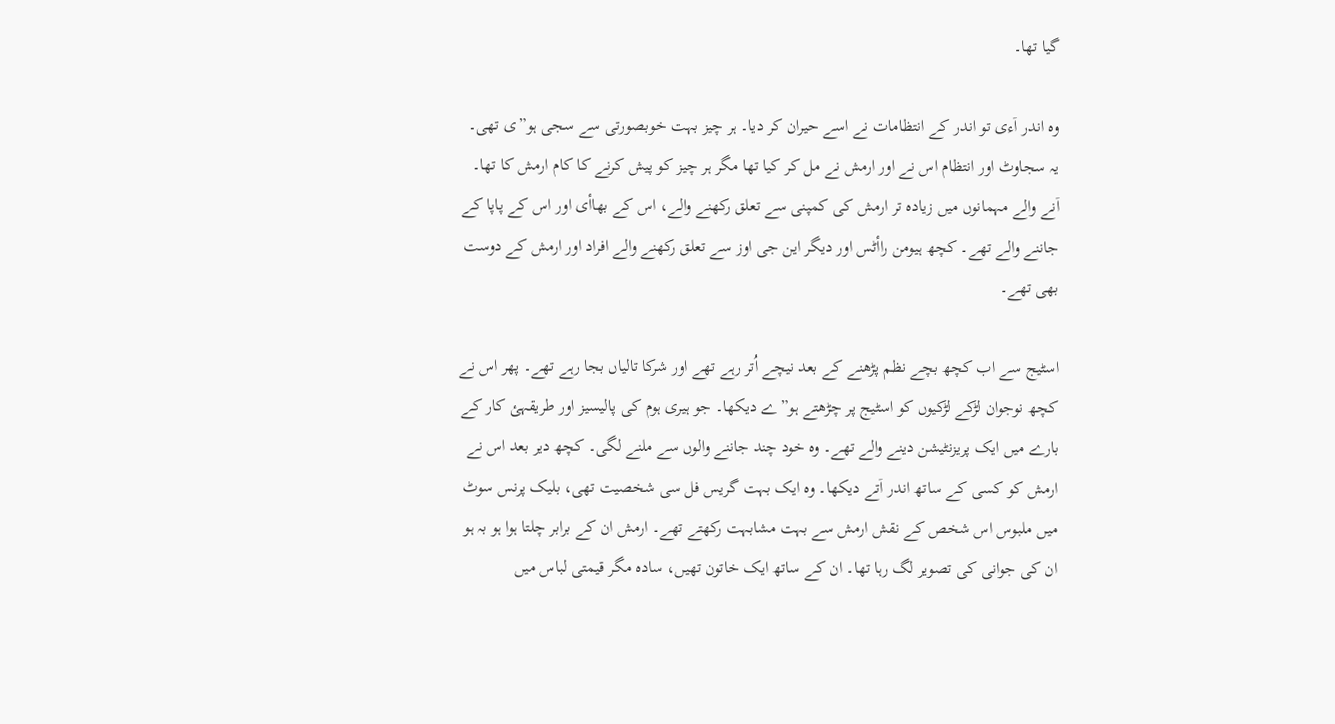گیا تھا۔

وہ اندر اۤءی تو اندر کے انتظامات نے اسے حیران کر دیا۔ ہر چیز بہت خوبصورتی سے سجی ہو”ی تھی۔ یہ سجاوٹ اور انتظام اس نے اور ارمش نے مل کر کیا تھا مگر ہر چیز کو پیش کرنے کا کام ارمش کا تھا۔ اۤنے والے مہمانوں میں زیادہ تر ارمش کی کمپنی سے تعلق رکھنے والے، اس کے بھاأی اور اس کے پاپا کے جاننے والے تھے۔ کچھ ہیومن راأٹس اور دیگر این جی اوز سے تعلق رکھنے والے افراد اور ارمش کے دوست بھی تھے۔

اسٹیج سے اب کچھ بچے نظم پڑھنے کے بعد نیچے اُتر رہے تھے اور شرکا تالیاں بجا رہے تھے۔ پھر اس نے کچھ نوجوان لڑکے لڑکیوں کو اسٹیج پر چڑھتے ہو”ے دیکھا۔ جو ہیری ہوم کی پالیسیز اور طریقہئ کار کے بارے میں ایک پریزنٹیشن دینے والے تھے۔ وہ خود چند جاننے والوں سے ملنے لگی۔ کچھ دیر بعد اس نے ارمش کو کسی کے ساتھ اندر اۤتے دیکھا۔ وہ ایک بہت گریس فل سی شخصیت تھی، بلیک پرنس سوٹ میں ملبوس اس شخص کے نقش ارمش سے بہت مشابہت رکھتے تھے۔ ارمش ان کے برابر چلتا ہوا ہو بہ ہو ان کی جوانی کی تصویر لگ رہا تھا۔ ان کے ساتھ ایک خاتون تھیں، سادہ مگر قیمتی لباس میں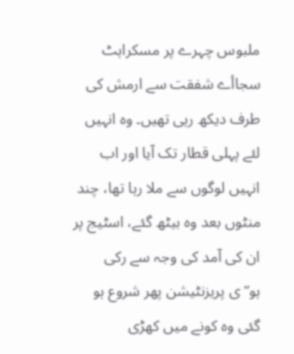ملبوس چہرے پر مسکراہٹ سجاأے شفقت سے ارمش کی طرف دیکھ رہی تھیں۔ وہ انہیں لئے پہلی قطار تک اۤیا اور اب انہیں لوگوں سے ملا رہا تھا، چند منٹوں بعد وہ بیٹھ گئے، اسٹیج پر ان کی اۤمد کی وجہ سے رکی ہو”ی پریزنٹیشن پھر شروع ہو گئی وہ کونے میں کھڑی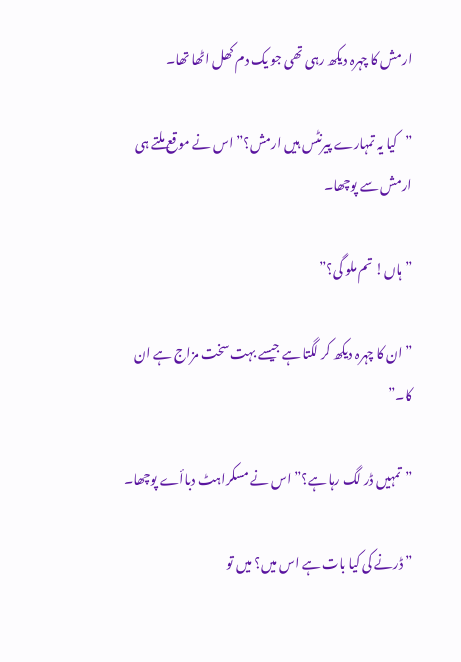ارمش کا چہرہ دیکھ رہی تھی جو یک دم کھل اٹھا تھا۔

”کیا یہ تمہارے پیرنٹس ہیں ارمش؟” اس نے موقع ملتے ہی ارمش سے پوچھا۔

”ہاں! تم ملو گی؟”

”ان کا چہرہ دیکھ کر لگتا ہے جیسے بہت سخت مزاج ہے ان کا۔”

”تمہیں ڈر لگ رہا ہے؟” اس نے مسکراہٹ دباأے پوچھا۔

”ڈرنے کی کیا بات ہے اس میں؟ میں تو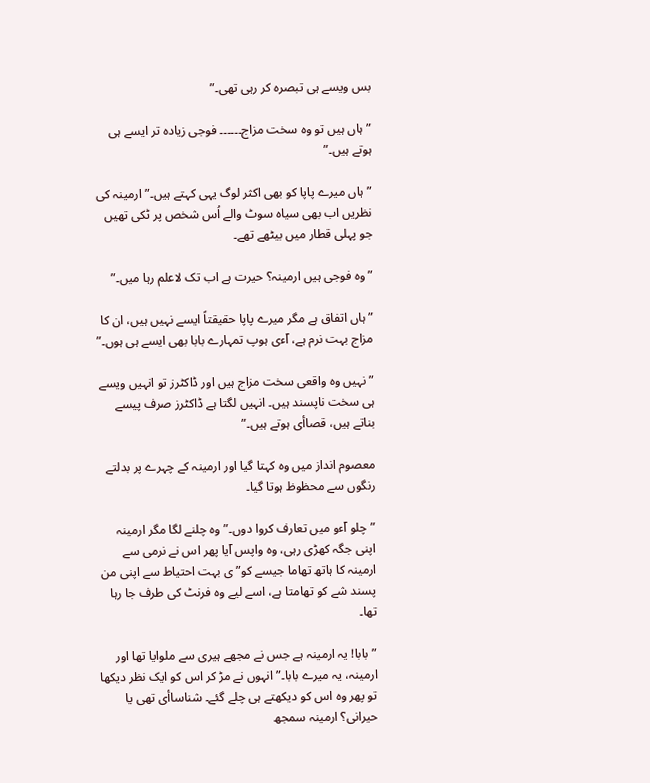بس ویسے ہی تبصرہ کر رہی تھی۔”

”ہاں ہیں تو وہ سخت مزاج۔۔۔۔۔۔ فوجی زیادہ تر ایسے ہی ہوتے ہیں۔”

”ہاں میرے پاپا کو بھی اکثر لوگ یہی کہتے ہیں۔” ارمینہ کی نظریں اب بھی سیاہ سوٹ والے اُس شخص پر ٹکی تھیں جو پہلی قطار میں بیٹھے تھے۔

”وہ فوجی ہیں ارمینہ؟ حیرت ہے اب تک لاعلم رہا میں۔”

”ہاں اتفاق ہے مگر میرے پاپا حقیقتاً ایسے نہیں ہیں، ان کا مزاج بہت نرم ہے، اۤءی ہوپ تمہارے بابا بھی ایسے ہی ہوں۔”

”نہیں وہ واقعی سخت مزاج ہیں اور ڈاکٹرز تو انہیں ویسے ہی سخت ناپسند ہیں۔ انہیں لگتا ہے ڈاکٹرز صرف پیسے بناتے ہیں، قصاأی ہوتے ہیں۔”

معصوم انداز میں وہ کہتا گیا اور ارمینہ کے چہرے پر بدلتے رنگوں سے محظوظ ہوتا گیا۔

”چلو اۤءو میں تعارف کروا دوں۔” وہ چلنے لگا مگر ارمینہ اپنی جگہ کھڑی رہی، وہ واپس اۤیا پھر اس نے نرمی سے ارمینہ کا ہاتھ تھاما جیسے کو”ی بہت احتیاط سے اپنی من پسند شے کو تھامتا ہے، اسے لیے وہ فرنٹ کی طرف جا رہا تھا۔

”بابا! یہ ارمینہ ہے جس نے مجھے ہیری سے ملوایا تھا اور ارمینہ، یہ میرے بابا۔” انہوں نے مڑ کر اس کو ایک نظر دیکھا تو پھر وہ اس کو دیکھتے ہی چلے گئے۔ شناساأی تھی یا حیرانی؟ ارمینہ سمجھ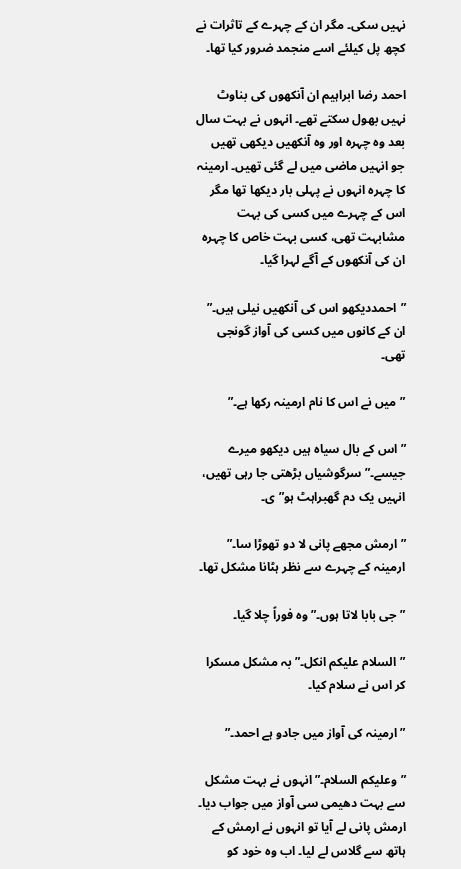نہیں سکی۔ مگر ان کے چہرے کے تاثرات نے کچھ پل کیلئے اسے منجمد ضرور کیا تھا۔

احمد رضا ابراہیم ان اۤنکھوں کی بناوٹ نہیں بھول سکتے تھے۔ انہوں نے بہت سال بعد وہ چہرہ اور وہ اۤنکھیں دیکھی تھیں جو انہیں ماضی میں لے گئی تھیں۔ ارمینہ کا چہرہ انہوں نے پہلی بار دیکھا تھا مگر اس کے چہرے میں کسی کی بہت مشابہت تھی، کسی بہت خاص کا چہرہ ان کی اۤنکھوں کے اۤگے لہرا گیا۔

”احمددیکھو اس کی اۤنکھیں نیلی ہیں۔” ان کے کانوں میں کسی کی اۤواز گونجی تھی۔

”میں نے اس کا نام ارمینہ رکھا ہے۔”

”اس کے بال سیاہ ہیں دیکھو میرے جیسے۔” سرگوشیاں بڑھتی جا رہی تھیں، انہیں یک دم گھبراہٹ ہو”ی۔

”ارمش مجھے پانی لا دو تھوڑا سا۔” ارمینہ کے چہرے سے نظر ہٹانا مشکل تھا۔

”جی بابا لاتا ہوں۔” وہ فوراً چلا گیا۔

”السلام علیکم انکل۔” بہ مشکل مسکرا کر اس نے سلام کیا۔

”ارمینہ کی اۤواز میں جادو ہے احمد۔”

”وعلیکم السلام۔” انہوں نے بہت مشکل سے بہت دھیمی سی اۤواز میں جواب دیا۔ ارمش پانی لے اۤیا تو انہوں نے ارمش کے ہاتھ سے گلاس لے لیا۔ اب وہ خود کو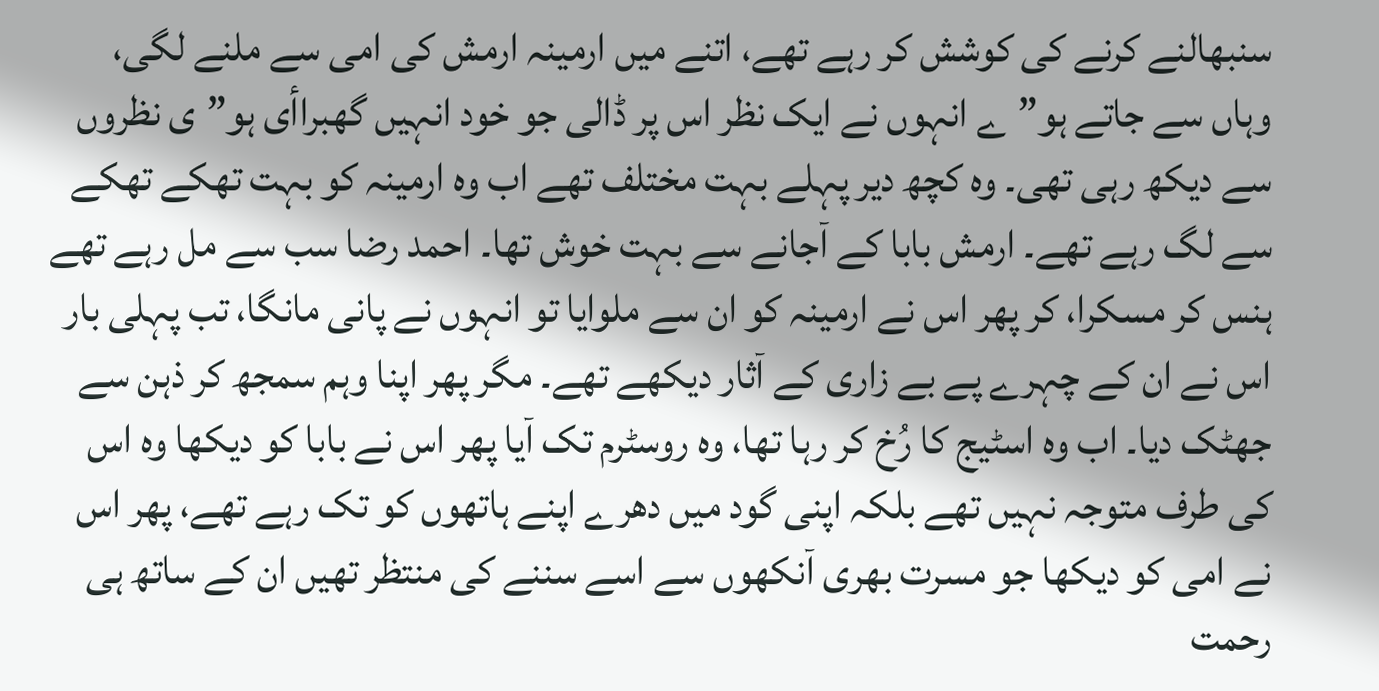سنبھالنے کرنے کی کوشش کر رہے تھے، اتنے میں ارمینہ ارمش کی امی سے ملنے لگی، وہاں سے جاتے ہو”ے انہوں نے ایک نظر اس پر ڈالی جو خود انہیں گھبراأی ہو”ی نظروں سے دیکھ رہی تھی۔ وہ کچھ دیر پہلے بہت مختلف تھے اب وہ ارمینہ کو بہت تھکے تھکے سے لگ رہے تھے۔ ارمش بابا کے اۤجانے سے بہت خوش تھا۔ احمد رضا سب سے مل رہے تھے ہنس کر مسکرا، کر پھر اس نے ارمینہ کو ان سے ملوایا تو انہوں نے پانی مانگا، تب پہلی بار اس نے ان کے چہرے پے بے زاری کے اۤثار دیکھے تھے۔ مگر پھر اپنا وہم سمجھ کر ذہن سے جھٹک دیا۔ اب وہ اسٹیج کا رُخ کر رہا تھا، وہ روسٹرم تک اۤیا پھر اس نے بابا کو دیکھا وہ اس کی طرف متوجہ نہیں تھے بلکہ اپنی گود میں دھرے اپنے ہاتھوں کو تک رہے تھے، پھر اس نے امی کو دیکھا جو مسرت بھری اۤنکھوں سے اسے سننے کی منتظر تھیں ان کے ساتھ ہی رحمت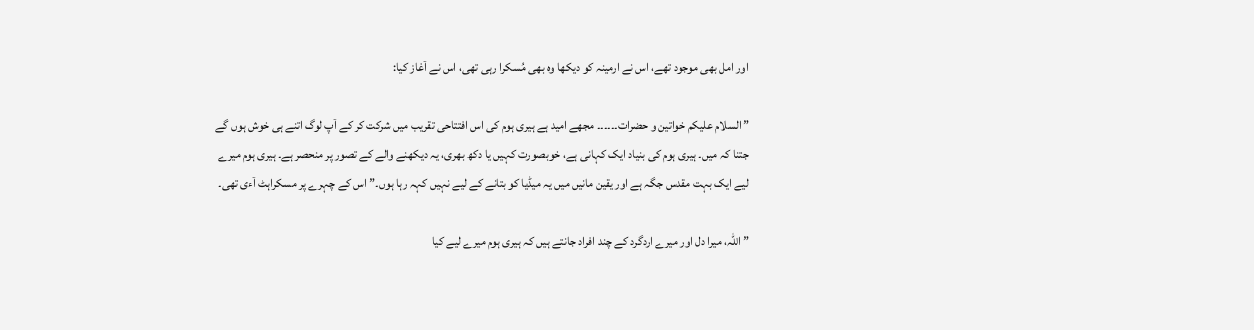اور امل بھی موجود تھے، اس نے ارمینہ کو دیکھا وہ بھی مُسکرا رہی تھی، اس نے اۤغاز کیا:

”السلام علیکم خواتین و حضرات۔۔۔۔۔۔ مجھے امید ہے ہیری ہوم کی اس افتتاحی تقریب میں شرکت کر کے اۤپ لوگ اتنے ہی خوش ہوں گے جتنا کہ میں۔ ہیری ہوم کی بنیاد ایک کہانی ہے، خوبصورت کہیں یا دکھ بھری، یہ دیکھنے والے کے تصور پر منحصر ہے۔ ہیری ہوم میرے لیے ایک بہت مقدس جگہ ہے اور یقین مانیں میں یہ میڈیا کو بتانے کے لیے نہیں کہہ رہا ہوں۔” اس کے چہرے پر مسکراہٹ اۤءی تھی۔

”اللہ، میرا دل اور میرے اردگرد کے چند افراد جانتے ہیں کہ ہیری ہوم میرے لیے کیا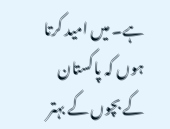ہے۔ میں امید کرتا ہوں کہ پاکستان کے بچوں کے بہتر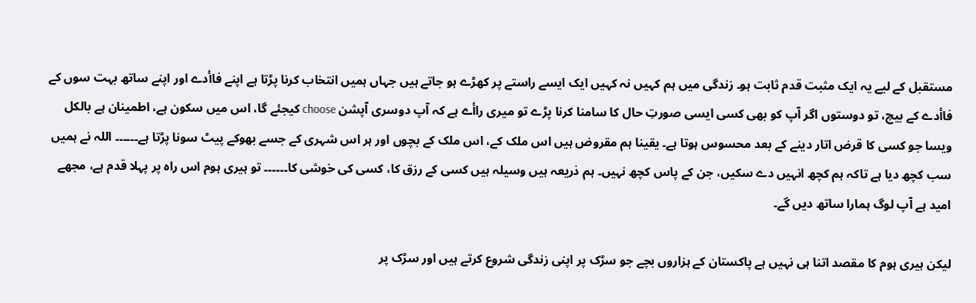مستقبل کے لیے یہ ایک مثبت قدم ثابت ہو۔ زندگی میں ہم کہیں نہ کہیں ایک ایسے راستے پر کھڑے ہو جاتے ہیں جہاں ہمیں انتخاب کرنا پڑتا ہے اپنے فاأدے اور اپنے ساتھ بہت سوں کے فاأدے کے بیچ، تو دوستوں اگر اۤپ کو بھی کسی ایسی صورتِ حال کا سامنا کرنا پڑے تو میری راأے ہے کہ اۤپ دوسری اۤپشن choose کیجئے گا، اس میں سکون ہے، اطمینان ہے بالکل ویسا جو کسی کا قرض اتار دینے کے بعد محسوس ہوتا ہے۔ یقینا ہم مقروض ہیں اس ملک کے، اس ملک کے بچوں اور ہر اس شہری کے جسے بھوکے پیٹ سونا پڑتا ہے۔۔۔۔۔۔ اللہ نے ہمیں سب کچھ دیا ہے تاکہ ہم کچھ انہیں دے سکیں، جن کے پاس کچھ نہیں۔ ہم ذریعہ ہیں وسیلہ ہیں کسی کے رزق کا، کسی کی خوشی کا۔۔۔۔۔۔ تو ہیری ہوم اس راہ پر پہلا قدم ہے، مجھے امید ہے اۤپ لوگ ہمارا ساتھ دیں گے۔

لیکن ہیری ہوم کا مقصد اتنا ہی نہیں ہے پاکستان کے ہزاروں بچے جو سڑک پر اپنی زندگی شروع کرتے ہیں اور سڑک پر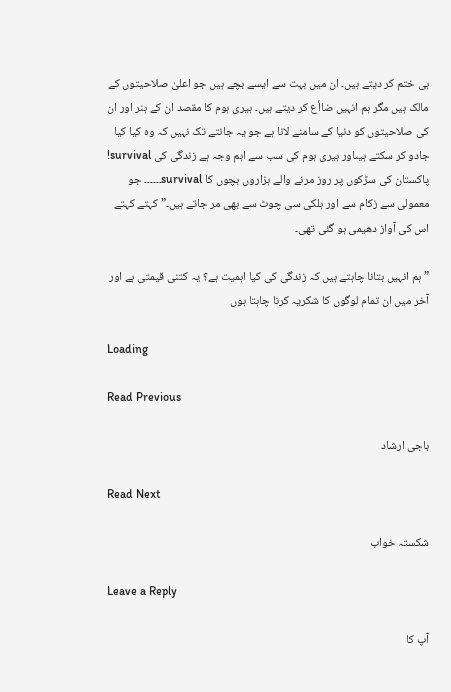ہی ختم کر دیتے ہیں۔ ان میں بہت سے ایسے بچے ہیں جو اعلیٰ صلاحیتوں کے مالک ہیں مگر ہم انہیں ضاأع کر دیتے ہیں۔ ہیری ہوم کا مقصد ان کے ہنر اور ان کی صلاحیتوں کو دنیا کے سامنے لانا ہے جو یہ جانتے تک نہیں کہ وہ کیا کیا جادو کر سکتے ہیںاور ہیری ہوم کی سب سے اہم وجہ ہے زندگی کی survival! پاکستان کی سڑکوں پر روز مرنے والے ہزاروں بچوں کا survival۔۔۔۔۔۔ جو معمولی سے زکام سے اور ہلکی سی چوٹ سے بھی مر جاتے ہیں۔” کہتے کہتے اس کی اۤواز دھیمی ہو گئی تھی۔

”ہم انہیں بتانا چاہتے ہیں کہ زندگی کی کیا اہمیت ہے؟ یہ کتنی قیمتی ہے اور اۤخر میں ان تمام لوگوں کا شکریہ کرنا چاہتا ہوں

Loading

Read Previous

باجی ارشاد

Read Next

شکستہ خواب

Leave a Reply

آپ کا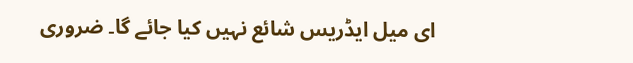ای میل ایڈریس شائع نہیں کیا جائے گا۔ ضروری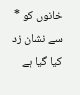خانوں کو * سے نشان زد کیا گیا ہے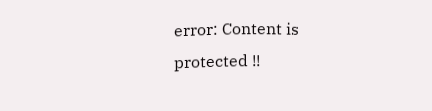error: Content is protected !!